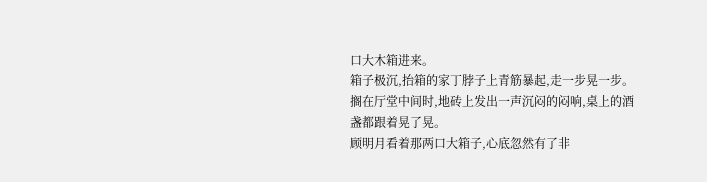口大木箱进来。
箱子极沉,抬箱的家丁脖子上青筋暴起,走一步晃一步。
搁在厅堂中间时,地砖上发出一声沉闷的闷响,桌上的酒盏都跟着晃了晃。
顾明月看着那两口大箱子,心底忽然有了非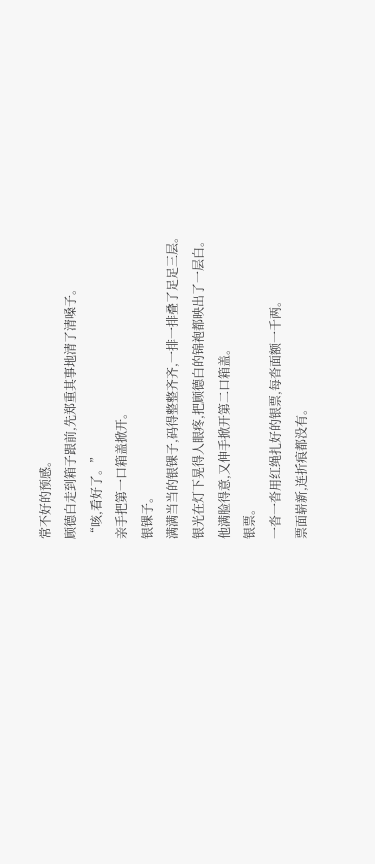常不好的预感。
顾德白走到箱子跟前,先郑重其事地清了清嗓子。
“咳,看好了。”
亲手把第一口箱盖掀开。
银锞子。
满满当当的银锞子,码得整整齐齐,一排一排叠了足足三层。
银光在灯下晃得人眼疼,把顾德白的锦袍都映出了一层白。
他满脸得意,又伸手掀开第二口箱盖。
银票。
一沓一沓用红绳扎好的银票,每沓面额一千两。
票面崭新,连折痕都没有。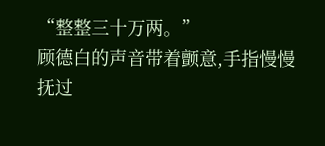“整整三十万两。”
顾德白的声音带着颤意,手指慢慢抚过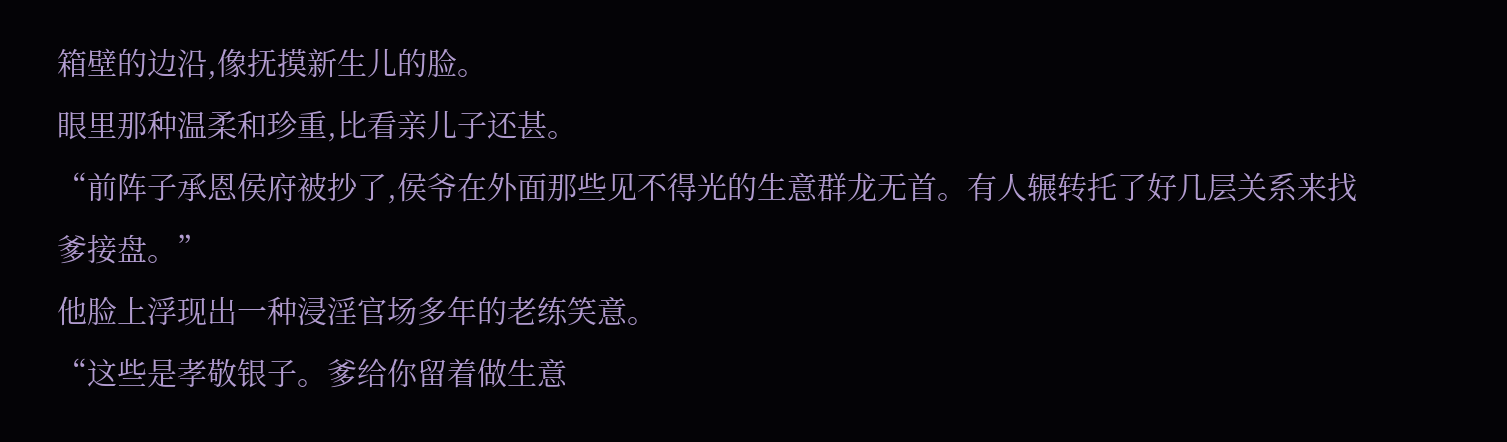箱壁的边沿,像抚摸新生儿的脸。
眼里那种温柔和珍重,比看亲儿子还甚。
“前阵子承恩侯府被抄了,侯爷在外面那些见不得光的生意群龙无首。有人辗转托了好几层关系来找爹接盘。”
他脸上浮现出一种浸淫官场多年的老练笑意。
“这些是孝敬银子。爹给你留着做生意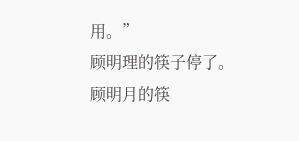用。”
顾明理的筷子停了。
顾明月的筷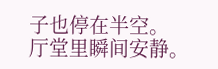子也停在半空。
厅堂里瞬间安静。